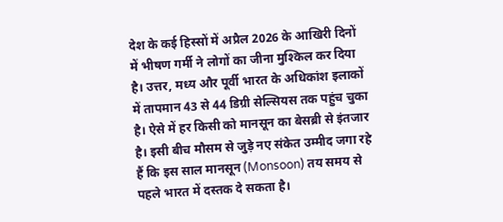देश के कई हिस्सों में अप्रैल 2026 के आखिरी दिनों में भीषण गर्मी ने लोगों का जीना मुश्किल कर दिया है। उत्तर, मध्य और पूर्वी भारत के अधिकांश इलाकों में तापमान 43 से 44 डिग्री सेल्सियस तक पहुंच चुका है। ऐसे में हर किसी को मानसून का बेसब्री से इंतजार है। इसी बीच मौसम से जुड़े नए संकेत उम्मीद जगा रहे हैं कि इस साल मानसून (Monsoon) तय समय से पहले भारत में दस्तक दे सकता है।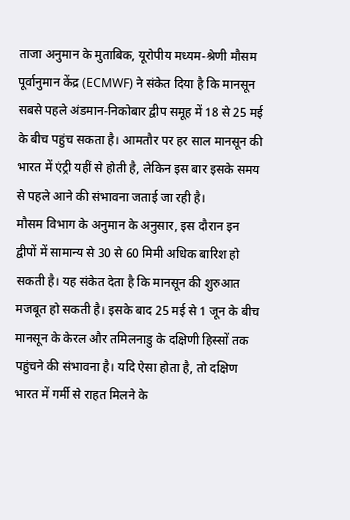ताजा अनुमान के मुताबिक, यूरोपीय मध्यम-श्रेणी मौसम पूर्वानुमान केंद्र (ECMWF) ने संकेत दिया है कि मानसून सबसे पहले अंडमान-निकोबार द्वीप समूह में 18 से 25 मई के बीच पहुंच सकता है। आमतौर पर हर साल मानसून की भारत में एंट्री यहीं से होती है, लेकिन इस बार इसके समय से पहले आने की संभावना जताई जा रही है।
मौसम विभाग के अनुमान के अनुसार, इस दौरान इन द्वीपों में सामान्य से 30 से 60 मिमी अधिक बारिश हो सकती है। यह संकेत देता है कि मानसून की शुरुआत मजबूत हो सकती है। इसके बाद 25 मई से 1 जून के बीच मानसून के केरल और तमिलनाडु के दक्षिणी हिस्सों तक पहुंचने की संभावना है। यदि ऐसा होता है, तो दक्षिण भारत में गर्मी से राहत मिलने के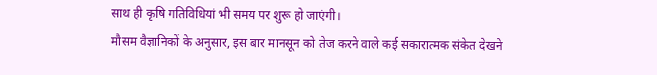साथ ही कृषि गतिविधियां भी समय पर शुरू हो जाएंगी।
मौसम वैज्ञानिकों के अनुसार, इस बार मानसून को तेज करने वाले कई सकारात्मक संकेत देखने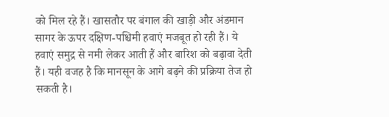को मिल रहे हैं। खासतौर पर बंगाल की खाड़ी और अंडमान सागर के ऊपर दक्षिण-पश्चिमी हवाएं मजबूत हो रही हैं। ये हवाएं समुद्र से नमी लेकर आती हैं और बारिश को बढ़ावा देती हैं। यही वजह है कि मानसून के आगे बढ़ने की प्रक्रिया तेज हो सकती है।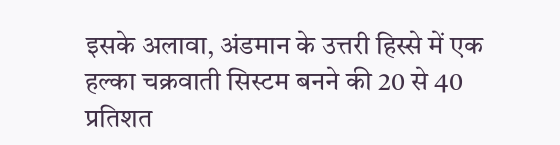इसके अलावा, अंडमान के उत्तरी हिस्से में एक हल्का चक्रवाती सिस्टम बनने की 20 से 40 प्रतिशत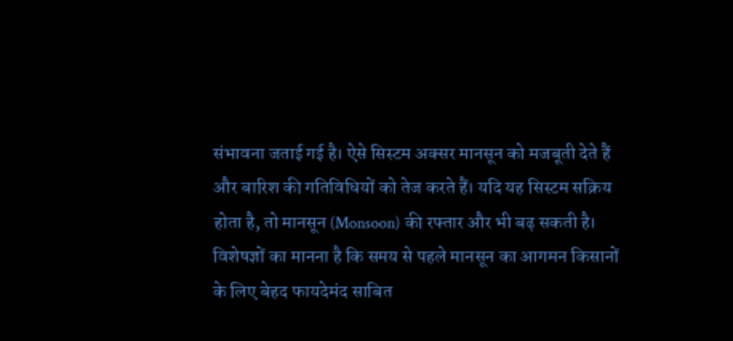संभावना जताई गई है। ऐसे सिस्टम अक्सर मानसून को मजबूती देते हैं और बारिश की गतिविधियों को तेज करते हैं। यदि यह सिस्टम सक्रिय होता है, तो मानसून (Monsoon) की रफ्तार और भी बढ़ सकती है।
विशेषज्ञों का मानना है कि समय से पहले मानसून का आगमन किसानों के लिए बेहद फायदेमंद साबित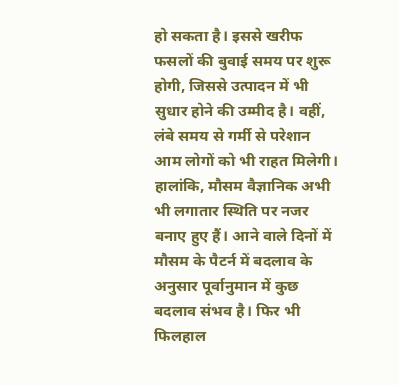हो सकता है। इससे खरीफ फसलों की बुवाई समय पर शुरू होगी, जिससे उत्पादन में भी सुधार होने की उम्मीद है। वहीं, लंबे समय से गर्मी से परेशान आम लोगों को भी राहत मिलेगी।
हालांकि, मौसम वैज्ञानिक अभी भी लगातार स्थिति पर नजर बनाए हुए हैं। आने वाले दिनों में मौसम के पैटर्न में बदलाव के अनुसार पूर्वानुमान में कुछ बदलाव संभव है। फिर भी फिलहाल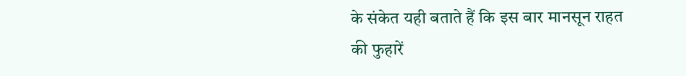के संकेत यही बताते हैं कि इस बार मानसून राहत की फुहारें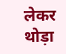लेकर थोड़ा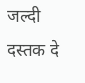जल्दी दस्तक दे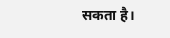सकता है।